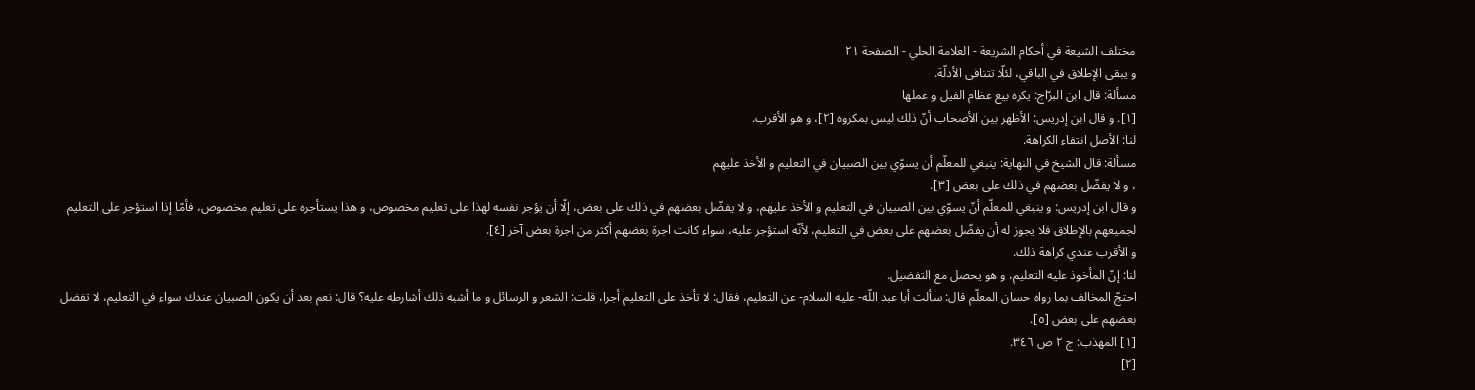مختلف الشيعة في أحكام الشريعة - العلامة الحلي - الصفحة ٢١
و يبقى الإطلاق في الباقي، لئلّا تتنافى الأدلّة.
مسألة: قال ابن البرّاج: يكره بيع عظام الفيل و عملها
[١]. و قال ابن إدريس: الأظهر بين الأصحاب أنّ ذلك ليس بمكروه [٢]، و هو الأقرب.
لنا: الأصل انتفاء الكراهة.
مسألة: قال الشيخ في النهاية: ينبغي للمعلّم أن يسوّي بين الصبيان في التعليم و الأخذ عليهم
، و لا يفضّل بعضهم في ذلك على بعض [٣].
و قال ابن إدريس: و ينبغي للمعلّم أنّ يسوّي بين الصبيان في التعليم و الأخذ عليهم، و لا يفضّل بعضهم في ذلك على بعض، إلّا أن يؤجر نفسه لهذا على تعليم مخصوص، و هذا يستأجره على تعليم مخصوص، فأمّا إذا استؤجر على التعليم لجميعهم بالإطلاق فلا يجوز له أن يفضّل بعضهم على بعض في التعليم، لأنّه استؤجر عليه، سواء كانت اجرة بعضهم أكثر من اجرة بعض آخر [٤].
و الأقرب عندي كراهة ذلك.
لنا: إنّ المأخوذ عليه التعليم، و هو يحصل مع التفضيل.
احتجّ المخالف بما رواه حسان المعلّم قال: سألت أبا عبد اللّه- عليه السلام- عن التعليم، فقال: لا تأخذ على التعليم أجرا، قلت: الشعر و الرسائل و ما أشبه ذلك أشارطه عليه؟ قال: نعم بعد أن يكون الصبيان عندك سواء في التعليم، لا تفضل بعضهم على بعض [٥].
[١] المهذب: ج ٢ ص ٣٤٦.
[٢]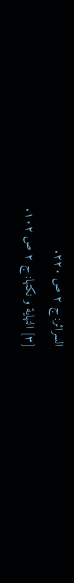السرائر: ج ٢ ص ٢٢٠.
[٣] النهاية و نكتها: ج ٢ ص ١٠٢.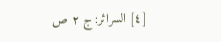[٤] السرائر: ج ٢ ص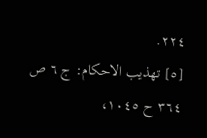٢٢٤.
[٥] تهذيب الاحكام: ج ٦ ص ٣٦٤ ح ١٠٤٥،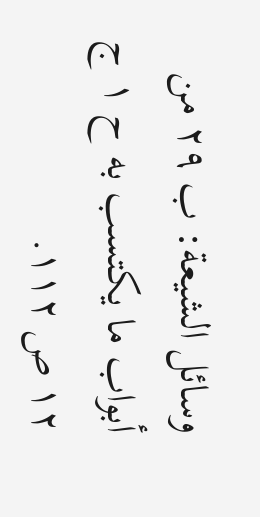وسائل الشيعة: ب ٢٩ من أبواب ما يكتسب به ح ١ ج ١٢ ص ١١٢.